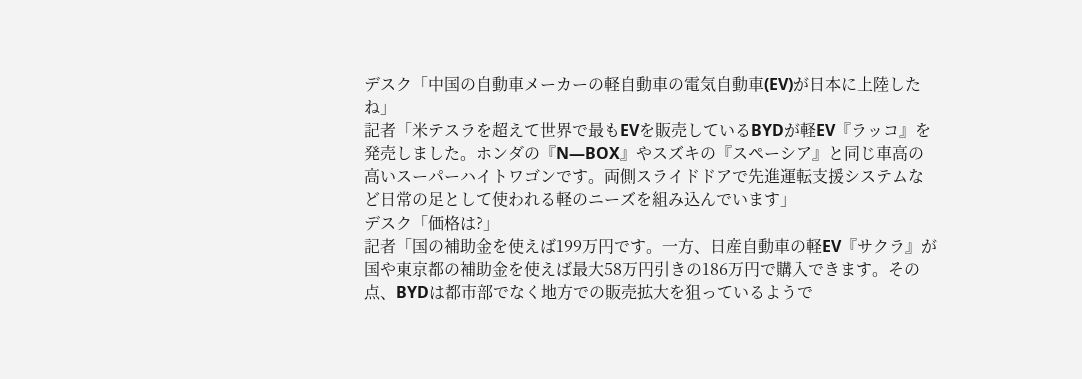デスク「中国の自動車メーカーの軽自動車の電気自動車(EV)が日本に上陸したね」
記者「米テスラを超えて世界で最もEVを販売しているBYDが軽EV『ラッコ』を発売しました。ホンダの『N―BOX』やスズキの『スペーシア』と同じ車高の高いスーパーハイトワゴンです。両側スライドドアで先進運転支援システムなど日常の足として使われる軽のニーズを組み込んでいます」
デスク「価格は?」
記者「国の補助金を使えば199万円です。一方、日産自動車の軽EV『サクラ』が国や東京都の補助金を使えば最大58万円引きの186万円で購入できます。その点、BYDは都市部でなく地方での販売拡大を狙っているようで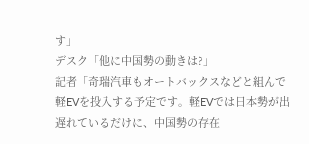す」
デスク「他に中国勢の動きは?」
記者「奇瑞汽車もオートバックスなどと組んで軽EVを投入する予定です。軽EVでは日本勢が出遅れているだけに、中国勢の存在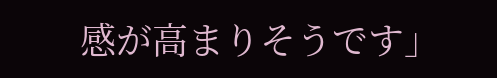感が高まりそうです」